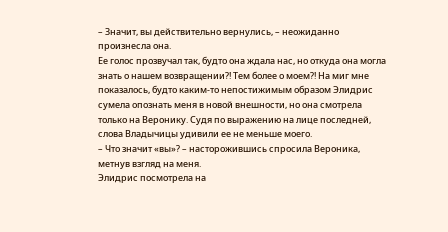– Значит, вы действительно вернулись, – неожиданно произнесла она.
Ее голос прозвучал так, будто она ждала нас, но откуда она могла знать о нашем возвращении?! Тем более о моем?! На миг мне показалось, будто каким-то непостижимым образом Элидрис сумела опознать меня в новой внешности, но она смотрела только на Веронику. Судя по выражению на лице последней, слова Владычицы удивили ее не меньше моего.
– Что значит «вы»? – насторожившись спросила Вероника, метнув взгляд на меня.
Элидрис посмотрела на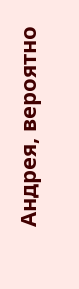Андрея, вероятно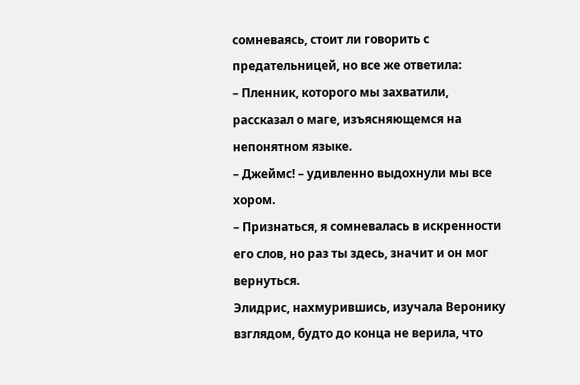сомневаясь, стоит ли говорить с предательницей, но все же ответила:
– Пленник, которого мы захватили, рассказал о маге, изъясняющемся на непонятном языке.
– Джеймс! – удивленно выдохнули мы все хором.
– Признаться, я сомневалась в искренности его слов, но раз ты здесь, значит и он мог вернуться.
Элидрис, нахмурившись, изучала Веронику взглядом, будто до конца не верила, что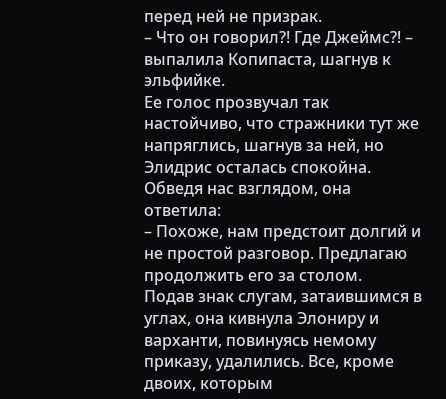перед ней не призрак.
– Что он говорил?! Где Джеймс?! – выпалила Копипаста, шагнув к эльфийке.
Ее голос прозвучал так настойчиво, что стражники тут же напряглись, шагнув за ней, но Элидрис осталась спокойна. Обведя нас взглядом, она ответила:
– Похоже, нам предстоит долгий и не простой разговор. Предлагаю продолжить его за столом.
Подав знак слугам, затаившимся в углах, она кивнула Элониру и варханти, повинуясь немому приказу, удалились. Все, кроме двоих, которым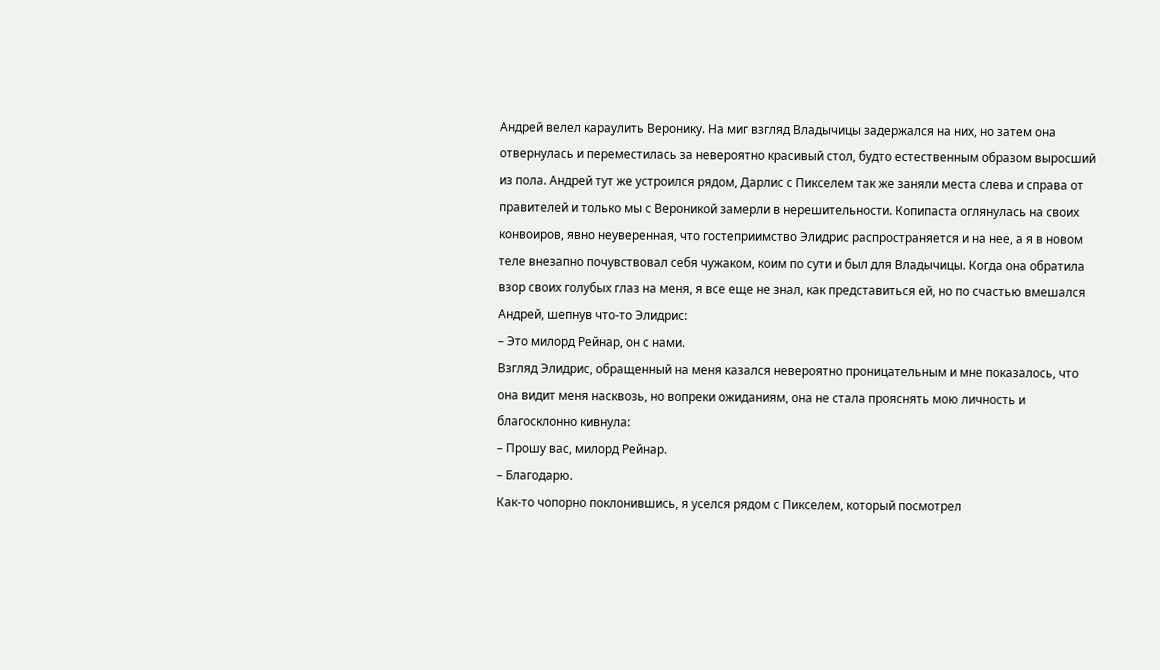Андрей велел караулить Веронику. На миг взгляд Владычицы задержался на них, но затем она отвернулась и переместилась за невероятно красивый стол, будто естественным образом выросший из пола. Андрей тут же устроился рядом, Дарлис с Пикселем так же заняли места слева и справа от правителей и только мы с Вероникой замерли в нерешительности. Копипаста оглянулась на своих конвоиров, явно неуверенная, что гостеприимство Элидрис распространяется и на нее, а я в новом теле внезапно почувствовал себя чужаком, коим по сути и был для Владычицы. Когда она обратила взор своих голубых глаз на меня, я все еще не знал, как представиться ей, но по счастью вмешался Андрей, шепнув что-то Элидрис:
– Это милорд Рейнар, он с нами.
Взгляд Элидрис, обращенный на меня казался невероятно проницательным и мне показалось, что она видит меня насквозь, но вопреки ожиданиям, она не стала прояснять мою личность и благосклонно кивнула:
– Прошу вас, милорд Рейнар.
– Благодарю.
Как-то чопорно поклонившись, я уселся рядом с Пикселем, который посмотрел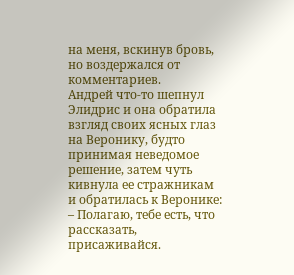на меня, вскинув бровь, но воздержался от комментариев.
Андрей что-то шепнул Элидрис и она обратила взгляд своих ясных глаз на Веронику, будто принимая неведомое решение, затем чуть кивнула ее стражникам и обратилась к Веронике:
– Полагаю, тебе есть, что рассказать, присаживайся.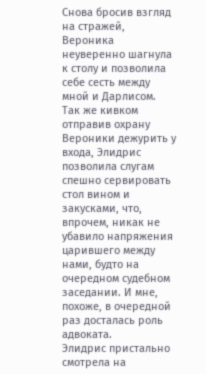Снова бросив взгляд на стражей, Вероника неуверенно шагнула к столу и позволила себе сесть между мной и Дарлисом.
Так же кивком отправив охрану Вероники дежурить у входа, Элидрис позволила слугам спешно сервировать стол вином и закусками, что, впрочем, никак не убавило напряжения царившего между нами, будто на очередном судебном заседании. И мне, похоже, в очередной раз досталась роль адвоката.
Элидрис пристально смотрела на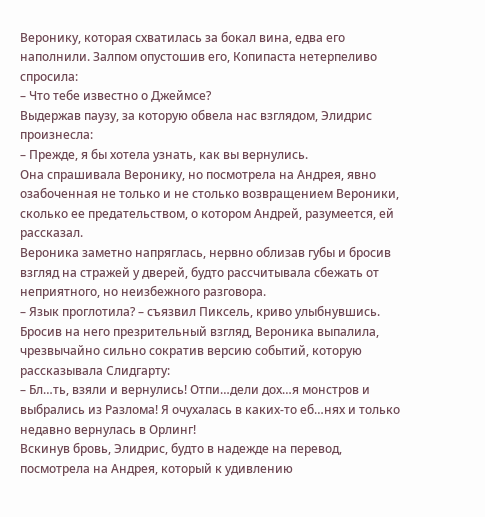Веронику, которая схватилась за бокал вина, едва его наполнили. Залпом опустошив его, Копипаста нетерпеливо спросила:
– Что тебе известно о Джеймсе?
Выдержав паузу, за которую обвела нас взглядом, Элидрис произнесла:
– Прежде, я бы хотела узнать, как вы вернулись.
Она спрашивала Веронику, но посмотрела на Андрея, явно озабоченная не только и не столько возвращением Вероники, сколько ее предательством, о котором Андрей, разумеется, ей рассказал.
Вероника заметно напряглась, нервно облизав губы и бросив взгляд на стражей у дверей, будто рассчитывала сбежать от неприятного, но неизбежного разговора.
– Язык проглотила? – съязвил Пиксель, криво улыбнувшись.
Бросив на него презрительный взгляд, Вероника выпалила, чрезвычайно сильно сократив версию событий, которую рассказывала Слидгарту:
– Бл…ть, взяли и вернулись! Отпи…дели дох…я монстров и выбрались из Разлома! Я очухалась в каких-то еб…нях и только недавно вернулась в Орлинг!
Вскинув бровь, Элидрис, будто в надежде на перевод, посмотрела на Андрея, который к удивлению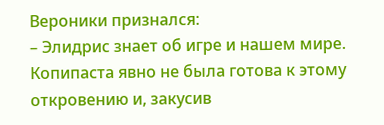Вероники признался:
– Элидрис знает об игре и нашем мире.
Копипаста явно не была готова к этому откровению и, закусив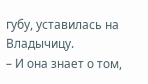губу, уставилась на Владычицу.
– И она знает о том,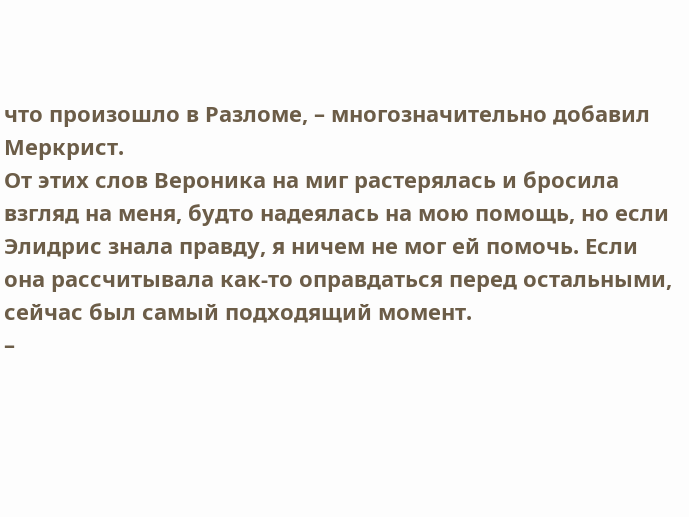что произошло в Разломе, – многозначительно добавил Меркрист.
От этих слов Вероника на миг растерялась и бросила взгляд на меня, будто надеялась на мою помощь, но если Элидрис знала правду, я ничем не мог ей помочь. Если она рассчитывала как-то оправдаться перед остальными, сейчас был самый подходящий момент.
–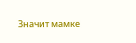Значит мамке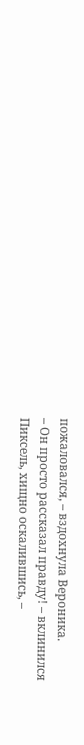пожаловался, – вздохнула Вероника.
– Он просто рассказал правду! – вклинился Пиксель, хищно оскалившись, –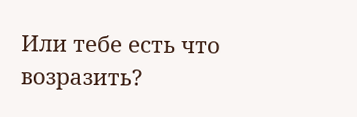Или тебе есть что возразить?